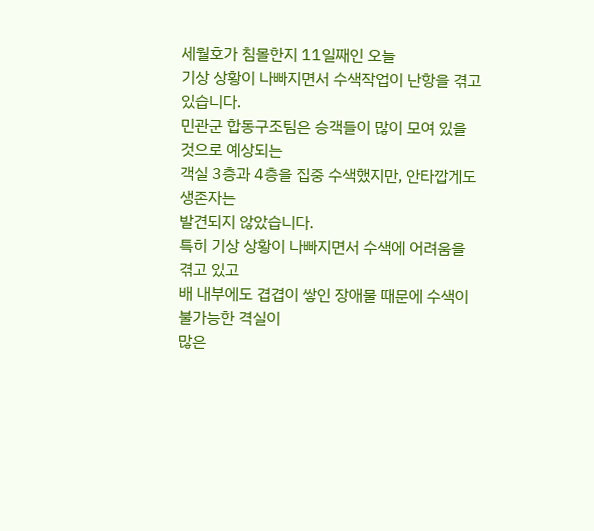세월호가 침몰한지 11일째인 오늘
기상 상황이 나빠지면서 수색작업이 난항을 겪고 있습니다.
민관군 합동구조팀은 승객들이 많이 모여 있을 것으로 예상되는
객실 3층과 4층을 집중 수색했지만, 안타깝게도 생존자는
발견되지 않았습니다.
특히 기상 상황이 나빠지면서 수색에 어려움을 겪고 있고
배 내부에도 겹겹이 쌓인 장애물 때문에 수색이 불가능한 격실이
많은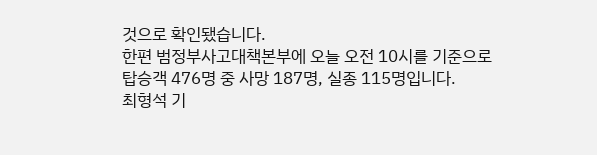것으로 확인됐습니다.
한편 범정부사고대책본부에 오늘 오전 10시를 기준으로
탑승객 476명 중 사망 187명, 실종 115명입니다.
최형석 기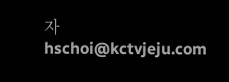자
hschoi@kctvjeju.com